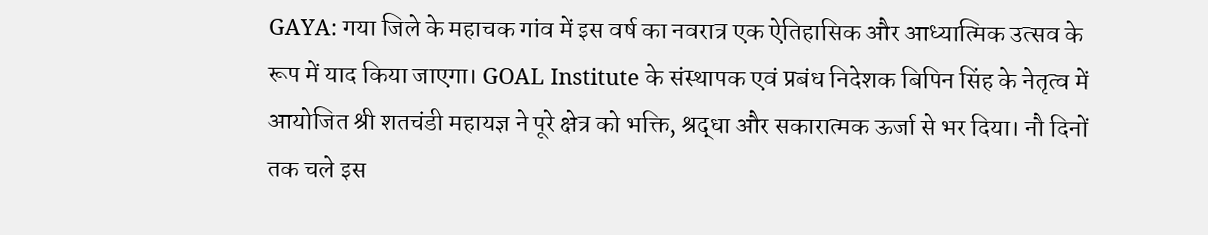GAYA: गया जिले के महाचक गांव में इस वर्ष का नवरात्र एक ऐतिहासिक और आध्यात्मिक उत्सव के रूप में याद किया जाएगा। GOAL Institute के संस्थापक एवं प्रबंध निदेशक बिपिन सिंह के नेतृत्व में आयोजित श्री शतचंडी महायज्ञ ने पूरे क्षेत्र को भक्ति, श्रद्धा और सकारात्मक ऊर्जा से भर दिया। नौ दिनों तक चले इस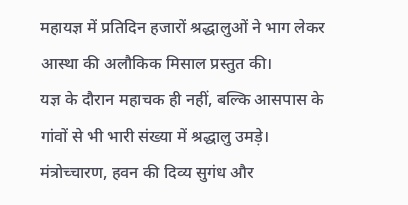महायज्ञ में प्रतिदिन हजारों श्रद्धालुओं ने भाग लेकर आस्था की अलौकिक मिसाल प्रस्तुत की।
यज्ञ के दौरान महाचक ही नहीं, बल्कि आसपास के गांवों से भी भारी संख्या में श्रद्धालु उमड़े। मंत्रोच्चारण, हवन की दिव्य सुगंध और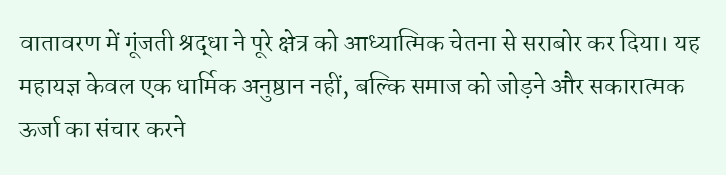वातावरण में गूंजती श्रद्धा ने पूरे क्षेत्र को आध्यात्मिक चेतना से सराबोर कर दिया। यह महायज्ञ केवल एक धार्मिक अनुष्ठान नहीं, बल्कि समाज को जोड़ने और सकारात्मक ऊर्जा का संचार करने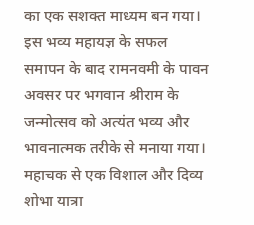का एक सशक्त माध्यम बन गया।
इस भव्य महायज्ञ के सफल समापन के बाद रामनवमी के पावन अवसर पर भगवान श्रीराम के जन्मोत्सव को अत्यंत भव्य और भावनात्मक तरीके से मनाया गया। महाचक से एक विशाल और दिव्य शोभा यात्रा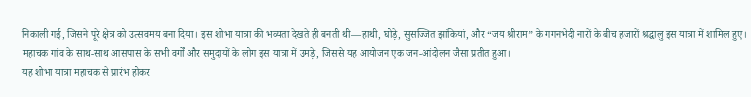निकाली गई, जिसने पूरे क्षेत्र को उत्सवमय बना दिया। इस शोभा यात्रा की भव्यता देखते ही बनती थी—हाथी, घोड़े, सुसज्जित झांकियां, और “जय श्रीराम” के गगनभेदी नारों के बीच हजारों श्रद्धालु इस यात्रा में शामिल हुए। महाचक गांव के साथ-साथ आसपास के सभी वर्गों और समुदायों के लोग इस यात्रा में उमड़े, जिससे यह आयोजन एक जन-आंदोलन जैसा प्रतीत हुआ।
यह शोभा यात्रा महाचक से प्रारंभ होकर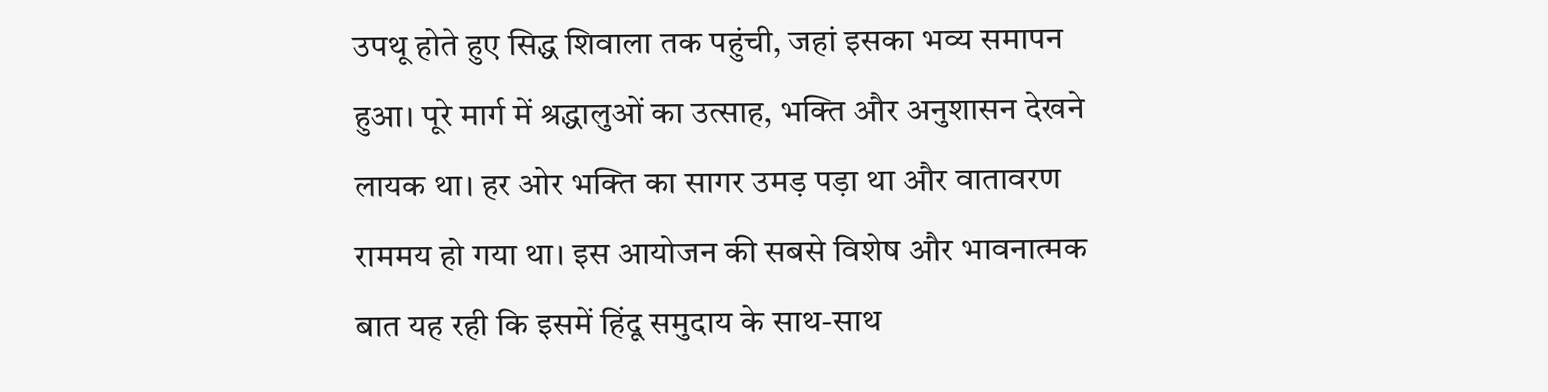उपथू होते हुए सिद्ध शिवाला तक पहुंची, जहां इसका भव्य समापन हुआ। पूरे मार्ग में श्रद्धालुओं का उत्साह, भक्ति और अनुशासन देखने लायक था। हर ओर भक्ति का सागर उमड़ पड़ा था और वातावरण राममय हो गया था। इस आयोजन की सबसे विशेष और भावनात्मक बात यह रही कि इसमें हिंदू समुदाय के साथ-साथ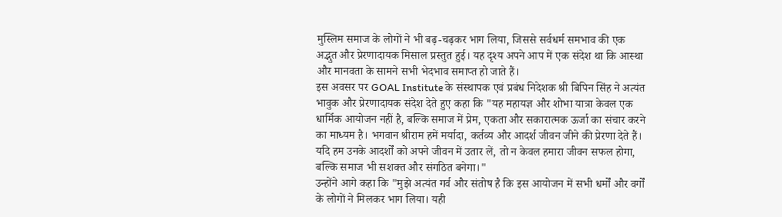मुस्लिम समाज के लोगों ने भी बढ़-चढ़कर भाग लिया, जिससे सर्वधर्म समभाव की एक अद्भुत और प्रेरणादायक मिसाल प्रस्तुत हुई। यह दृश्य अपने आप में एक संदेश था कि आस्था और मानवता के सामने सभी भेदभाव समाप्त हो जाते हैं।
इस अवसर पर GOAL Institute के संस्थापक एवं प्रबंध निदेशक श्री बिपिन सिंह ने अत्यंत भावुक और प्रेरणादायक संदेश देते हुए कहा कि "यह महायज्ञ और शोभा यात्रा केवल एक धार्मिक आयोजन नहीं है, बल्कि समाज में प्रेम, एकता और सकारात्मक ऊर्जा का संचार करने का माध्यम है। भगवान श्रीराम हमें मर्यादा, कर्तव्य और आदर्श जीवन जीने की प्रेरणा देते हैं। यदि हम उनके आदर्शों को अपने जीवन में उतार लें, तो न केवल हमारा जीवन सफल होगा, बल्कि समाज भी सशक्त और संगठित बनेगा।"
उन्होंने आगे कहा कि "मुझे अत्यंत गर्व और संतोष है कि इस आयोजन में सभी धर्मों और वर्गों के लोगों ने मिलकर भाग लिया। यही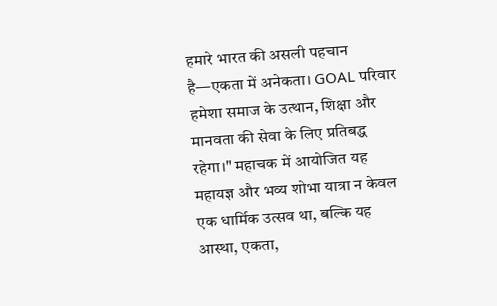हमारे भारत की असली पहचान है—एकता में अनेकता। GOAL परिवार हमेशा समाज के उत्थान, शिक्षा और मानवता की सेवा के लिए प्रतिबद्ध रहेगा।" महाचक में आयोजित यह महायज्ञ और भव्य शोभा यात्रा न केवल एक धार्मिक उत्सव था, बल्कि यह आस्था, एकता,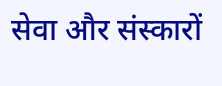सेवा और संस्कारों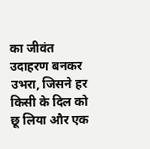का जीवंत उदाहरण बनकर उभरा, जिसने हर किसी के दिल को छू लिया और एक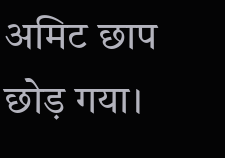अमिट छाप छोड़ गया।